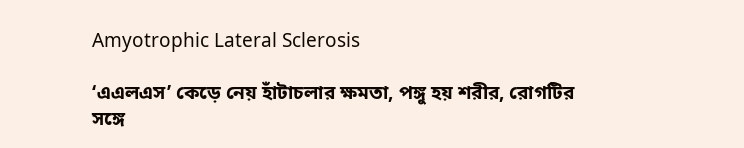Amyotrophic Lateral Sclerosis

‘এএলএস’ কেড়ে নেয় হাঁটাচলার ক্ষমতা, পঙ্গু হয় শরীর, রোগটির সঙ্গে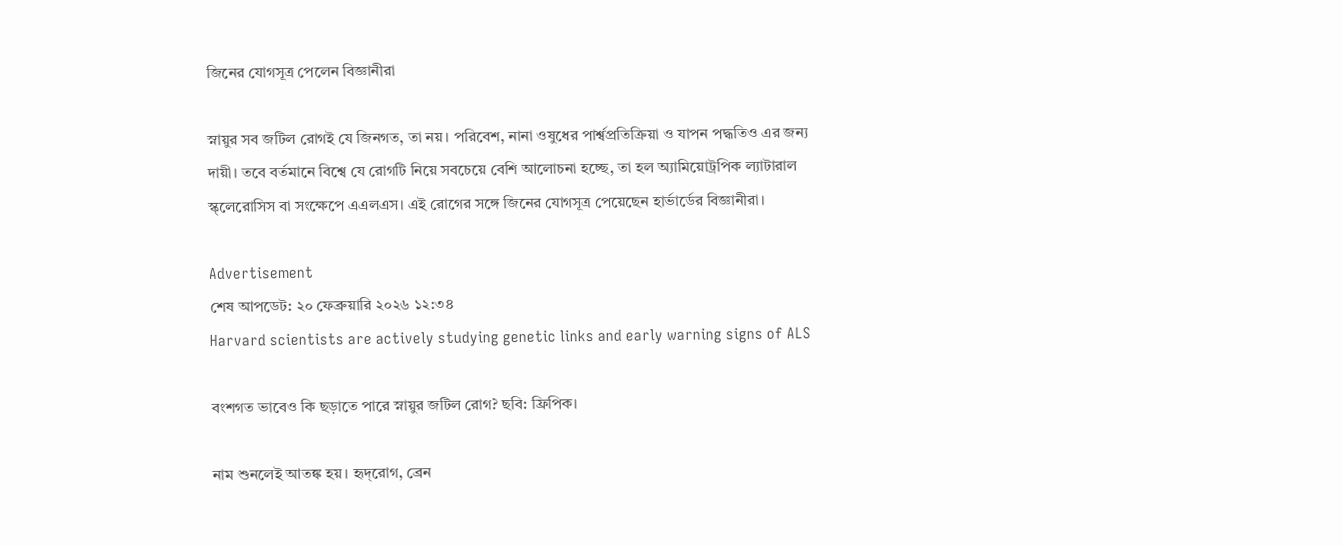জিনের যোগসূত্র পেলেন বিজ্ঞানীরা

স্নায়ুর সব জটিল রোগই যে জিনগত, তা নয়। পরিবেশ, নানা ওষুধের পার্শ্বপ্রতিক্রিয়া ও যাপন পদ্ধতিও এর জন্য দায়ী। তবে বর্তমানে বিশ্বে যে রোগটি নিয়ে সবচেয়ে বেশি আলোচনা হচ্ছে, তা হল অ্যামিয়োট্রপিক ল্যাটারাল স্ক্লেরোসিস বা সংক্ষেপে এএলএস। এই রোগের সঙ্গে জিনের যোগসূত্র পেয়েছেন হার্ভার্ডের বিজ্ঞানীরা।

Advertisement
শেষ আপডেট: ২০ ফেব্রুয়ারি ২০২৬ ১২:৩৪
Harvard scientists are actively studying genetic links and early warning signs of ALS

বংশগত ভাবেও কি ছড়াতে পারে স্নায়ুর জটিল রোগ? ছবি: ফ্রিপিক।

নাম শুনলেই আতঙ্ক হয়। হৃদ্‌রোগ, ব্রেন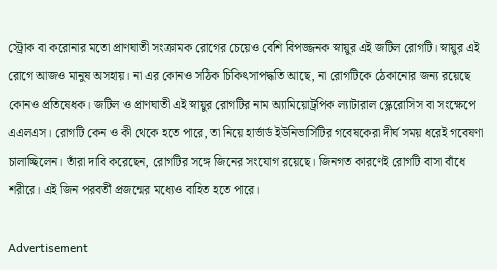স্ট্রোক বা করোনার মতো প্রাণঘাতী সংক্রামক রোগের চেয়েও বেশি বিপজ্জনক স্নায়ুর এই জটিল রোগটি। স্নায়ুর এই রোগে আজও মানুষ অসহায়। না এর কোনও সঠিক চিকিৎসাপদ্ধতি আছে, না রোগটিকে ঠেকানোর জন্য রয়েছে কোনও প্রতিষেধক। জটিল ও প্রাণঘাতী এই স্নায়ুর রোগটির নাম অ্যামিয়োট্রপিক ল্যাটারাল স্ক্লেরোসিস বা সংক্ষেপে এএলএস। রোগটি কেন ও কী থেকে হতে পারে, তা নিয়ে হার্ভার্ড ইউনিভার্সিটির গবেষকেরা দীর্ঘ সময় ধরেই গবেষণা চালাচ্ছিলেন। তাঁরা দাবি করেছেন, রোগটির সঙ্গে জিনের সংযোগ রয়েছে। জিনগত কারণেই রোগটি বাসা বাঁধে শরীরে। এই জিন পরবর্তী প্রজন্মের মধ্যেও বাহিত হতে পারে।

Advertisement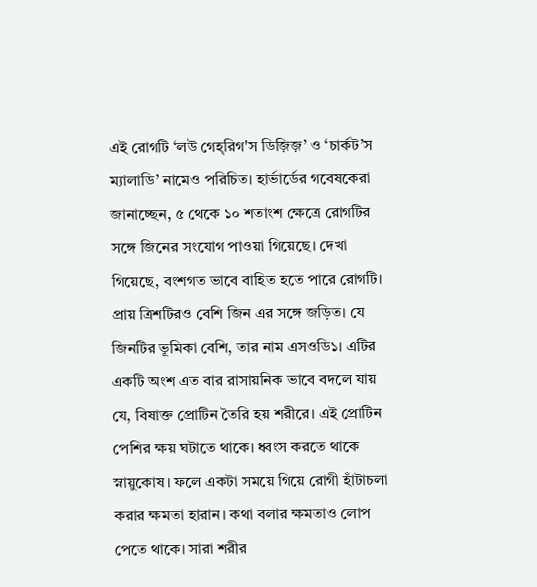এই রোগটি ‘লউ গেহ্‌রিগ'স ডিজ়িজ়’ ও ‘চার্কট’স ম্যালাডি’ নামেও পরিচিত। হার্ভার্ডের গবেষকেরা জানাচ্ছেন, ৫ থেকে ১০ শতাংশ ক্ষেত্রে রোগটির সঙ্গে জিনের সংযোগ পাওয়া গিয়েছে। দেখা গিয়েছে, বংশগত ভাবে বাহিত হতে পারে রোগটি। প্রায় ত্রিশটিরও বেশি জিন এর সঙ্গে জড়িত। যে জিনটির ভূমিকা বেশি, তার নাম এসওডি১। এটির একটি অংশ এত বার রাসায়নিক ভাবে বদলে যায় যে, বিষাক্ত প্রোটিন তৈরি হয় শরীরে। এই প্রোটিন পেশির ক্ষয় ঘটাতে থাকে। ধ্বংস করতে থাকে স্নায়ুকোষ। ফলে একটা সময়ে গিয়ে রোগী হাঁটাচলা করার ক্ষমতা হারান। কথা বলার ক্ষমতাও লোপ পেতে থাকে। সারা শরীর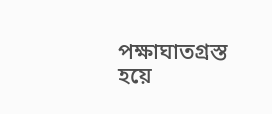পক্ষাঘাতগ্রস্ত হয়ে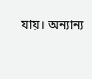যায়। অন্যান্য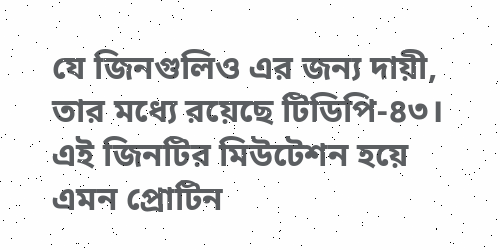যে জিনগুলিও এর জন্য দায়ী, তার মধ্যে রয়েছে টিডিপি-৪৩। এই জিনটির মিউটেশন হয়ে এমন প্রোটিন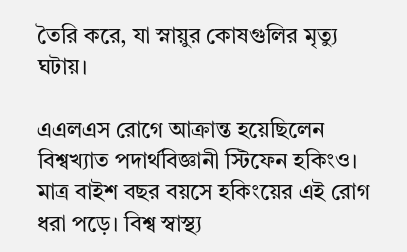তৈরি করে, যা স্নায়ুর কোষগুলির মৃত্যু ঘটায়।

এএলএস রোগে আক্রান্ত হয়েছিলেন বিশ্বখ্যাত পদার্থবিজ্ঞানী স্টিফেন হকিংও। মাত্র বাইশ বছর বয়সে হকিংয়ের এই রোগ ধরা পড়ে। বিশ্ব স্বাস্থ্য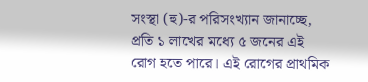সংস্থা (হু)-র পরিসংখ্যান জানাচ্ছে, প্রতি ১ লাখের মধ্যে ৫ জনের এই রোগ হতে পারে। এই রোগের প্রাথমিক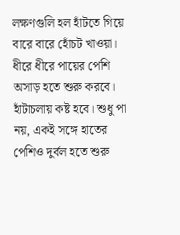লক্ষণগুলি হল হাঁটতে গিয়ে বারে বারে হোঁচট খাওয়া। ধীরে ধীরে পায়ের পেশি অসাড় হতে শুরু করবে। হাঁটাচলায় কষ্ট হবে। শুধু পা নয়, একই সঙ্গে হাতের পেশিও দুর্বল হতে শুরু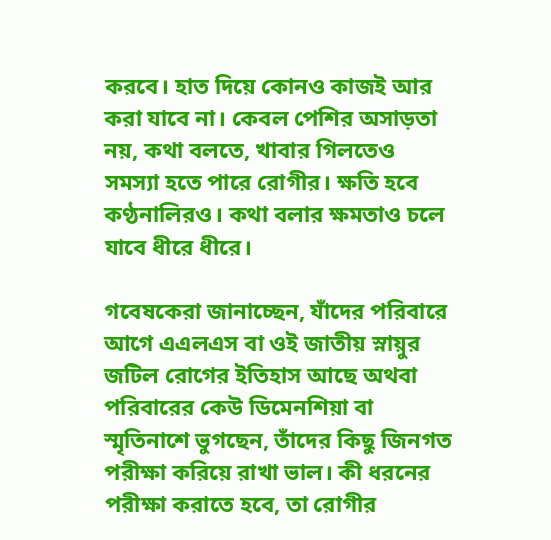করবে। হাত দিয়ে কোনও কাজই আর করা যাবে না। কেবল পেশির অসাড়তা নয়, কথা বলতে, খাবার গিলতেও সমস্যা হতে পারে রোগীর। ক্ষতি হবে কণ্ঠনালিরও। কথা বলার ক্ষমতাও চলে যাবে ধীরে ধীরে।

গবেষকেরা জানাচ্ছেন, যাঁদের পরিবারে আগে এএলএস বা ওই জাতীয় স্নায়ুর জটিল রোগের ইতিহাস আছে অথবা পরিবারের কেউ ডিমেনশিয়া বা স্মৃতিনাশে ভুগছেন, তাঁদের কিছু জিনগত পরীক্ষা করিয়ে রাখা ভাল। কী ধরনের পরীক্ষা করাতে হবে, তা রোগীর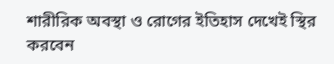শারীরিক অবস্থা ও রোগের ইতিহাস দেখেই স্থির করবেন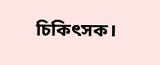চিকিৎসক।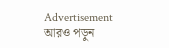Advertisement
আরও পড়ুন